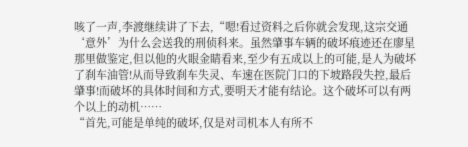咳了一声,李渡继续讲了下去,“嗯!看过资料之后你就会发现,这宗交通‘意外’为什么会送我的刑侦科来。虽然肇事车辆的破坏痕迹还在廖星那里做鉴定,但以他的火眼金睛看来,至少有五成以上的可能,是人为破坏了刹车油管!从而导致刹车失灵、车速在医院门口的下坡路段失控,最后肇事!而破坏的具体时间和方式,要明天才能有结论。这个破坏可以有两个以上的动机……
“首先,可能是单纯的破坏,仅是对司机本人有所不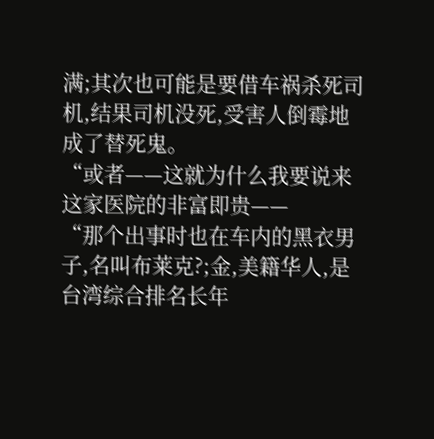满;其次也可能是要借车祸杀死司机,结果司机没死,受害人倒霉地成了替死鬼。
“或者——这就为什么我要说来这家医院的非富即贵——
“那个出事时也在车内的黑衣男子,名叫布莱克?;金,美籍华人,是台湾综合排名长年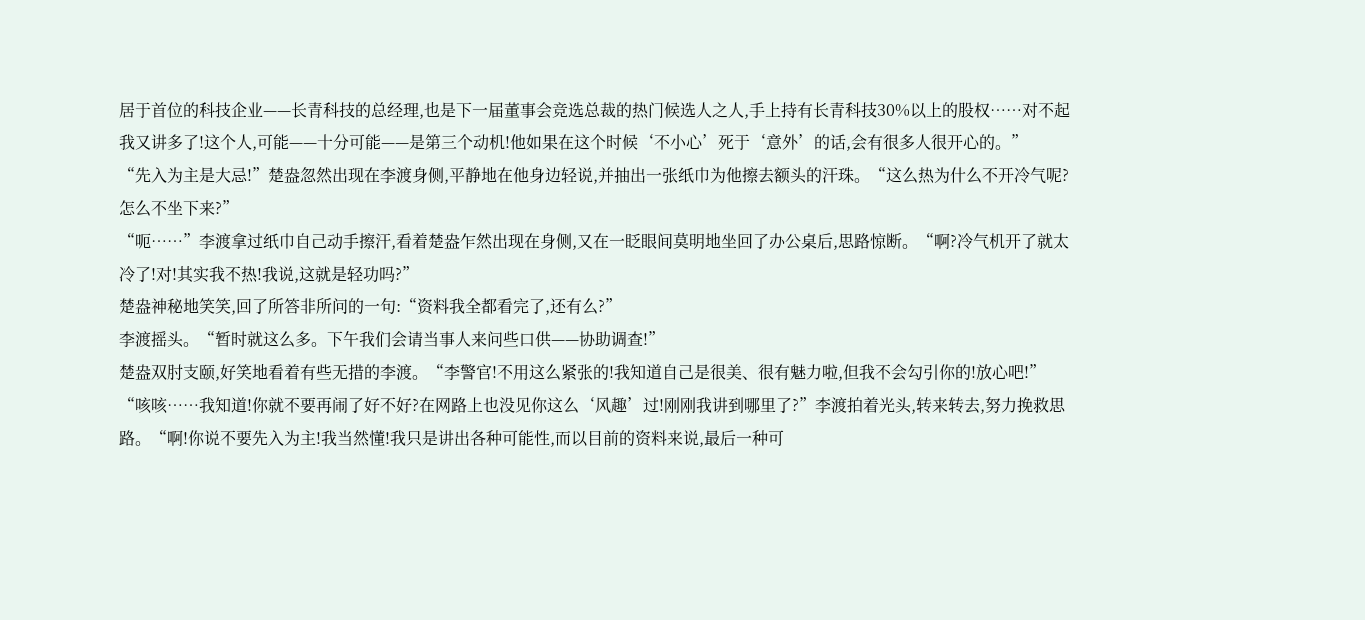居于首位的科技企业——长青科技的总经理,也是下一届董事会竞选总裁的热门候选人之人,手上持有长青科技30%以上的股权……对不起我又讲多了!这个人,可能——十分可能——是第三个动机!他如果在这个时候‘不小心’死于‘意外’的话,会有很多人很开心的。”
“先入为主是大忌!”楚盎忽然出现在李渡身侧,平静地在他身边轻说,并抽出一张纸巾为他擦去额头的汗珠。“这么热为什么不开冷气呢?怎么不坐下来?”
“呃……”李渡拿过纸巾自己动手擦汗,看着楚盎乍然出现在身侧,又在一眨眼间莫明地坐回了办公桌后,思路惊断。“啊?冷气机开了就太冷了!对!其实我不热!我说,这就是轻功吗?”
楚盎神秘地笑笑,回了所答非所问的一句:“资料我全都看完了,还有么?”
李渡摇头。“暂时就这么多。下午我们会请当事人来问些口供——协助调查!”
楚盎双肘支颐,好笑地看着有些无措的李渡。“李警官!不用这么紧张的!我知道自己是很美、很有魅力啦,但我不会勾引你的!放心吧!”
“咳咳……我知道!你就不要再闹了好不好?在网路上也没见你这么‘风趣’过!刚刚我讲到哪里了?”李渡拍着光头,转来转去,努力挽救思路。“啊!你说不要先入为主!我当然懂!我只是讲出各种可能性,而以目前的资料来说,最后一种可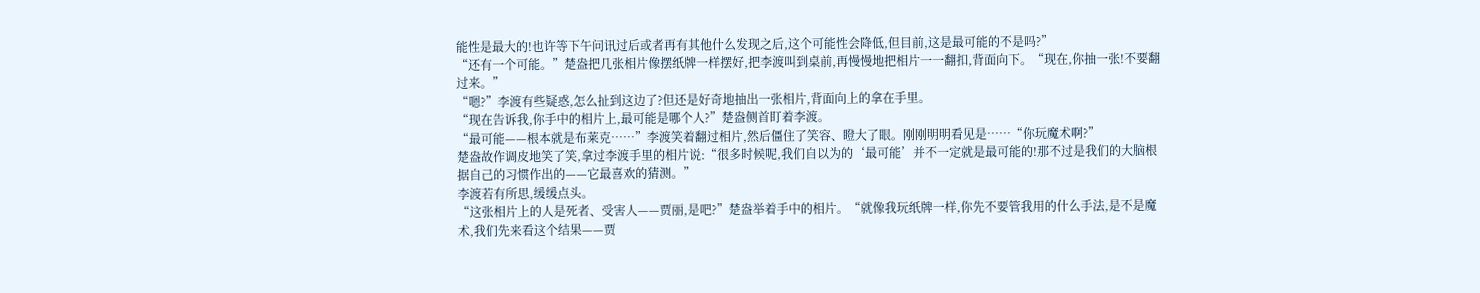能性是最大的!也许等下午问讯过后或者再有其他什么发现之后,这个可能性会降低,但目前,这是最可能的不是吗?”
“还有一个可能。”楚盎把几张相片像摆纸牌一样摆好,把李渡叫到桌前,再慢慢地把相片一一翻扣,背面向下。“现在,你抽一张!不要翻过来。”
“嗯?”李渡有些疑惑,怎么扯到这边了?但还是好奇地抽出一张相片,背面向上的拿在手里。
“现在告诉我,你手中的相片上,最可能是哪个人?”楚盎侧首盯着李渡。
“最可能——根本就是布莱克……”李渡笑着翻过相片,然后僵住了笑容、瞪大了眼。刚刚明明看见是……“你玩魔术啊?”
楚盎故作调皮地笑了笑,拿过李渡手里的相片说:“很多时候呢,我们自以为的‘最可能’并不一定就是最可能的!那不过是我们的大脑根据自己的习惯作出的——它最喜欢的猜测。”
李渡若有所思,缓缓点头。
“这张相片上的人是死者、受害人——贾丽,是吧?”楚盎举着手中的相片。“就像我玩纸牌一样,你先不要管我用的什么手法,是不是魔术,我们先来看这个结果——贾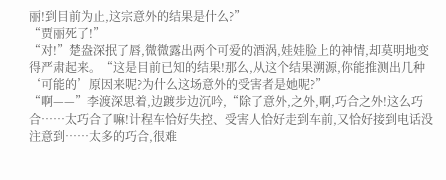丽!到目前为止,这宗意外的结果是什么?”
“贾丽死了!”
“对!”楚盎深抿了唇,微微露出两个可爱的酒涡,娃娃脸上的神情,却莫明地变得严肃起来。“这是目前已知的结果!那么,从这个结果溯源,你能推测出几种‘可能的’原因来呢?为什么这场意外的受害者是她呢?”
“啊——”李渡深思着,边踱步边沉吟,“除了意外,之外,啊,巧合之外!这么巧合……太巧合了嘛!计程车恰好失控、受害人恰好走到车前,又恰好接到电话没注意到……太多的巧合,很难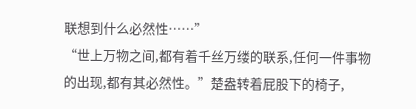联想到什么必然性……”
“世上万物之间,都有着千丝万缕的联系,任何一件事物的出现,都有其必然性。”楚盎转着屁股下的椅子,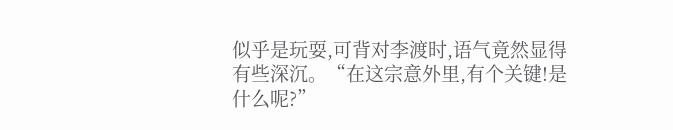似乎是玩耍,可背对李渡时,语气竟然显得有些深沉。“在这宗意外里,有个关键!是什么呢?”